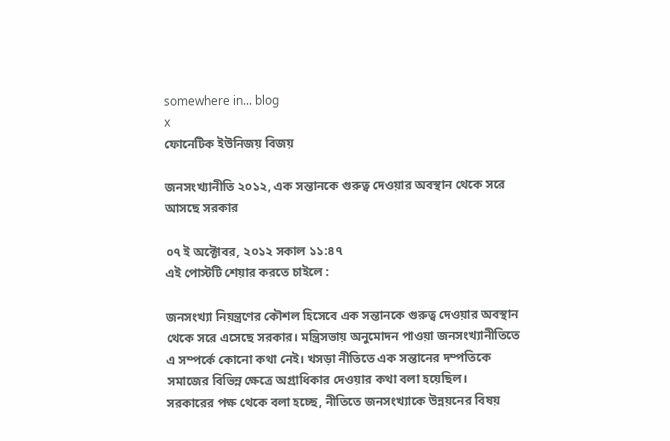somewhere in... blog
x
ফোনেটিক ইউনিজয় বিজয়

জনসংখ্যানীতি ২০১২, এক সন্তানকে গুরুত্ব দেওয়ার অবস্থান থেকে সরে আসছে সরকার

০৭ ই অক্টোবর, ২০১২ সকাল ১১:৪৭
এই পোস্টটি শেয়ার করতে চাইলে :

জনসংখ্যা নিয়ন্ত্রণের কৌশল হিসেবে এক সন্তানকে গুরুত্ব দেওয়ার অবস্থান থেকে সরে এসেছে সরকার। মন্ত্রিসভায় অনুমোদন পাওয়া জনসংখ্যানীতিতে এ সম্পর্কে কোনো কথা নেই। খসড়া নীতিতে এক সন্তানের দম্পতিকে সমাজের বিভিন্ন ক্ষেত্রে অগ্রাধিকার দেওয়ার কথা বলা হয়েছিল।
সরকারের পক্ষ থেকে বলা হচ্ছে, নীতিতে জনসংখ্যাকে উন্নয়নের বিষয়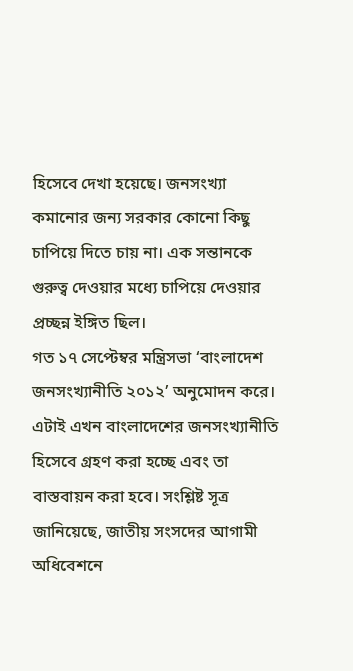হিসেবে দেখা হয়েছে। জনসংখ্যা কমানোর জন্য সরকার কোনো কিছু চাপিয়ে দিতে চায় না। এক সন্তানকে গুরুত্ব দেওয়ার মধ্যে চাপিয়ে দেওয়ার প্রচ্ছন্ন ইঙ্গিত ছিল।
গত ১৭ সেপ্টেম্বর মন্ত্রিসভা ‘বাংলাদেশ জনসংখ্যানীতি ২০১২’ অনুমোদন করে। এটাই এখন বাংলাদেশের জনসংখ্যানীতি হিসেবে গ্রহণ করা হচ্ছে এবং তা বাস্তবায়ন করা হবে। সংশ্লিষ্ট সূত্র জানিয়েছে, জাতীয় সংসদের আগামী অধিবেশনে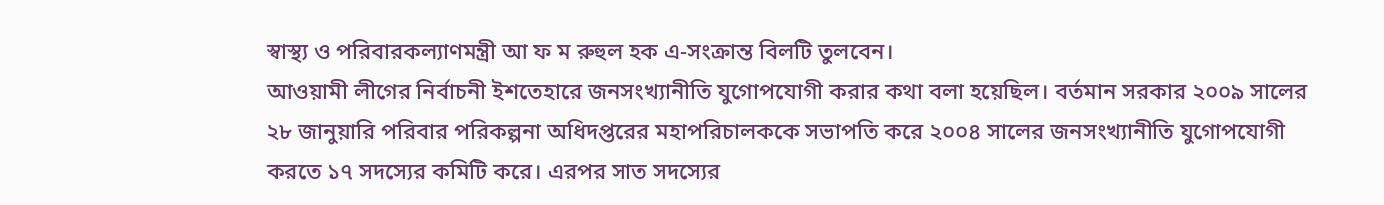স্বাস্থ্য ও পরিবারকল্যাণমন্ত্রী আ ফ ম রুহুল হক এ-সংক্রান্ত বিলটি তুলবেন।
আওয়ামী লীগের নির্বাচনী ইশতেহারে জনসংখ্যানীতি যুগোপযোগী করার কথা বলা হয়েছিল। বর্তমান সরকার ২০০৯ সালের ২৮ জানুয়ারি পরিবার পরিকল্পনা অধিদপ্তরের মহাপরিচালককে সভাপতি করে ২০০৪ সালের জনসংখ্যানীতি যুগোপযোগী করতে ১৭ সদস্যের কমিটি করে। এরপর সাত সদস্যের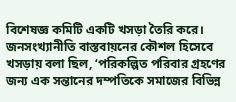বিশেষজ্ঞ কমিটি একটি খসড়া তৈরি করে। জনসংখ্যানীতি বাস্তবায়নের কৌশল হিসেবে খসড়ায় বলা ছিল, ‘পরিকল্পিত পরিবার গ্রহণের জন্য এক সন্তানের দম্পতিকে সমাজের বিভিন্ন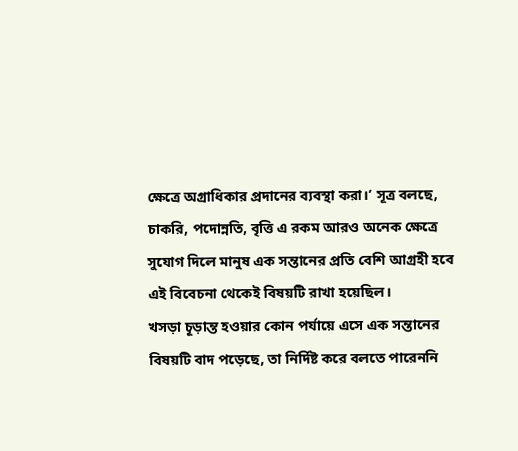ক্ষেত্রে অগ্রাধিকার প্রদানের ব্যবস্থা করা।’ সূত্র বলছে, চাকরি, পদোন্নতি, বৃত্তি এ রকম আরও অনেক ক্ষেত্রে সুযোগ দিলে মানুষ এক সন্তানের প্রতি বেশি আগ্রহী হবে এই বিবেচনা থেকেই বিষয়টি রাখা হয়েছিল।
খসড়া চূড়ান্ত হওয়ার কোন পর্যায়ে এসে এক সন্তানের বিষয়টি বাদ পড়েছে, তা নির্দিষ্ট করে বলতে পারেননি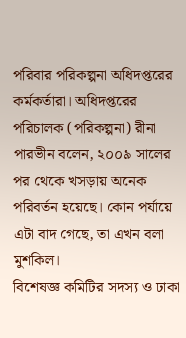পরিবার পরিকল্পনা অধিদপ্তরের কর্মকর্তারা। অধিদপ্তরের পরিচালক (পরিকল্পনা) রীনা পারভীন বলেন, ২০০৯ সালের পর থেকে খসড়ায় অনেক পরিবর্তন হয়েছে। কোন পর্যায়ে এটা বাদ গেছে, তা এখন বলা মুশকিল।
বিশেষজ্ঞ কমিটির সদস্য ও ঢাকা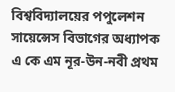বিশ্ববিদ্যালয়ের পপুলেশন সায়েন্সেস বিভাগের অধ্যাপক এ কে এম নূর-উন-নবী প্রথম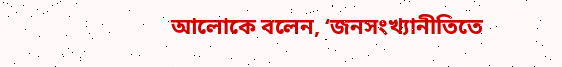আলোকে বলেন, ‘জনসংখ্যানীতিতে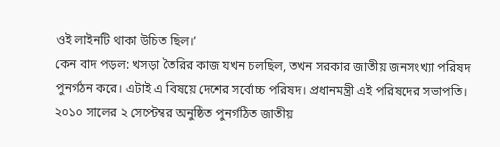ওই লাইনটি থাকা উচিত ছিল।’
কেন বাদ পড়ল: খসড়া তৈরির কাজ যখন চলছিল, তখন সরকার জাতীয় জনসংখ্যা পরিষদ পুনর্গঠন করে। এটাই এ বিষয়ে দেশের সর্বোচ্চ পরিষদ। প্রধানমন্ত্রী এই পরিষদের সভাপতি। ২০১০ সালের ২ সেপ্টেম্বর অনুষ্ঠিত পুনর্গঠিত জাতীয়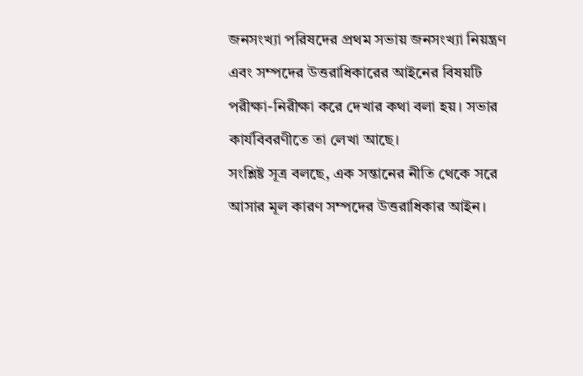জনসংখ্যা পরিষদের প্রথম সভায় জনসংখ্যা নিয়ন্ত্রণ এবং সম্পদের উত্তরাধিকারের আইনের বিষয়টি পরীক্ষা-নিরীক্ষা করে দেখার কথা বলা হয়। সভার কার্যবিবরণীতে তা লেখা আছে।
সংশ্লিষ্ট সূত্র বলছে, এক সন্তানের নীতি থেকে সরে আসার মূল কারণ সম্পদের উত্তরাধিকার আইন।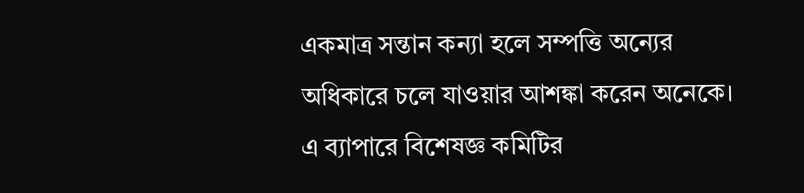একমাত্র সন্তান কন্যা হলে সম্পত্তি অন্যের অধিকারে চলে যাওয়ার আশঙ্কা করেন অনেকে।
এ ব্যাপারে বিশেষজ্ঞ কমিটির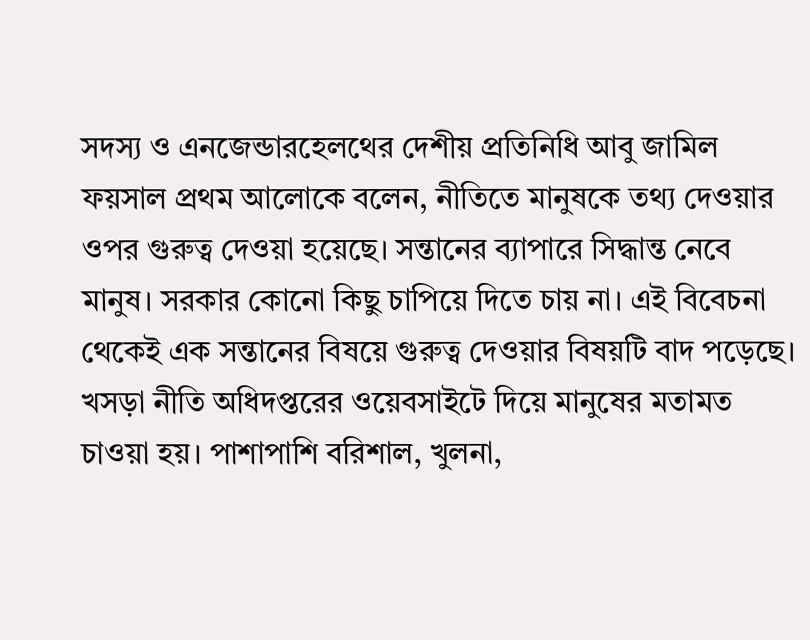সদস্য ও এনজেন্ডারহেলথের দেশীয় প্রতিনিধি আবু জামিল ফয়সাল প্রথম আলোকে বলেন, নীতিতে মানুষকে তথ্য দেওয়ার ওপর গুরুত্ব দেওয়া হয়েছে। সন্তানের ব্যাপারে সিদ্ধান্ত নেবে মানুষ। সরকার কোনো কিছু চাপিয়ে দিতে চায় না। এই বিবেচনা থেকেই এক সন্তানের বিষয়ে গুরুত্ব দেওয়ার বিষয়টি বাদ পড়েছে।
খসড়া নীতি অধিদপ্তরের ওয়েবসাইটে দিয়ে মানুষের মতামত চাওয়া হয়। পাশাপাশি বরিশাল, খুলনা,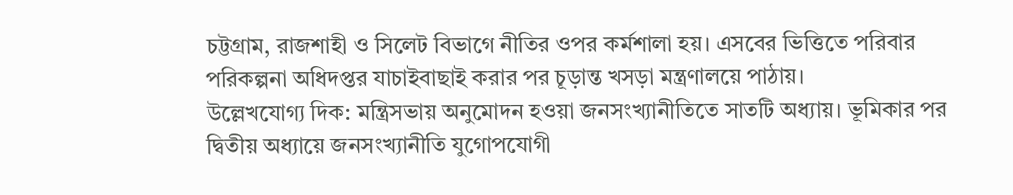চট্টগ্রাম, রাজশাহী ও সিলেট বিভাগে নীতির ওপর কর্মশালা হয়। এসবের ভিত্তিতে পরিবার পরিকল্পনা অধিদপ্তর যাচাইবাছাই করার পর চূড়ান্ত খসড়া মন্ত্রণালয়ে পাঠায়।
উল্লেখযোগ্য দিক: মন্ত্রিসভায় অনুমোদন হওয়া জনসংখ্যানীতিতে সাতটি অধ্যায়। ভূমিকার পর দ্বিতীয় অধ্যায়ে জনসংখ্যানীতি যুগোপযোগী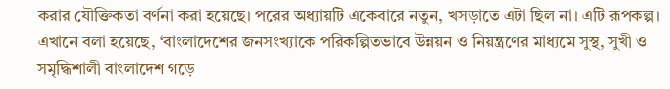করার যৌক্তিকতা বর্ণনা করা হয়েছে। পরের অধ্যায়টি একেবারে নতুন, খসড়াতে এটা ছিল না। এটি রূপকল্প। এখানে বলা হয়েছে, ‘বাংলাদেশের জনসংখ্যাকে পরিকল্পিতভাবে উন্নয়ন ও নিয়ন্ত্রণের মাধ্যমে সুস্থ, সুখী ও সমৃদ্ধিশালী বাংলাদেশ গড়ে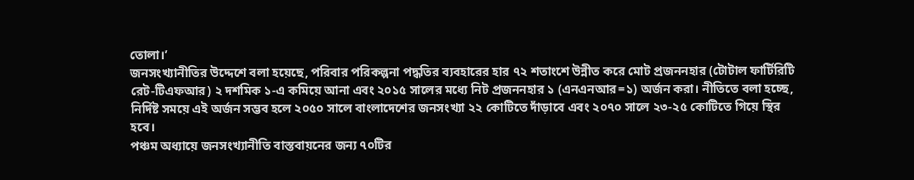তোলা।’
জনসংখ্যানীতির উদ্দেশে বলা হয়েছে, পরিবার পরিকল্পনা পদ্ধতির ব্যবহারের হার ৭২ শতাংশে উন্নীত করে মোট প্রজননহার (টোটাল ফার্টিরিটি রেট-টিএফআর) ২ দশমিক ১-এ কমিয়ে আনা এবং ২০১৫ সালের মধ্যে নিট প্রজননহার ১ (এনএনআর=১) অর্জন করা। নীতিতে বলা হচ্ছে, নির্দিষ্ট সময়ে এই অর্জন সম্ভব হলে ২০৫০ সালে বাংলাদেশের জনসংখ্যা ২২ কোটিতে দাঁড়াবে এবং ২০৭০ সালে ২৩-২৫ কোটিতে গিয়ে স্থির হবে।
পঞ্চম অধ্যায়ে জনসংখ্যানীতি বাস্তবায়নের জন্য ৭০টির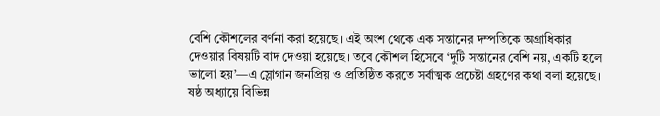বেশি কৌশলের বর্ণনা করা হয়েছে। এই অংশ থেকে এক সন্তানের দম্পতিকে অগ্রাধিকার দেওয়ার বিষয়টি বাদ দেওয়া হয়েছে। তবে কৌশল হিসেবে ‘দুটি সন্তানের বেশি নয়, একটি হলে ভালো হয়’—এ স্লোগান জনপ্রিয় ও প্রতিষ্ঠিত করতে সর্বাত্মক প্রচেষ্টা গ্রহণের কথা বলা হয়েছে। ষষ্ঠ অধ্যায়ে বিভিন্ন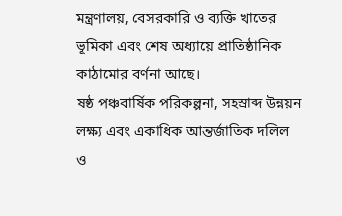মন্ত্রণালয়, বেসরকারি ও ব্যক্তি খাতের ভূমিকা এবং শেষ অধ্যায়ে প্রাতিষ্ঠানিক কাঠামোর বর্ণনা আছে।
ষষ্ঠ পঞ্চবার্ষিক পরিকল্পনা, সহস্রাব্দ উন্নয়ন লক্ষ্য এবং একাধিক আন্তর্জাতিক দলিল ও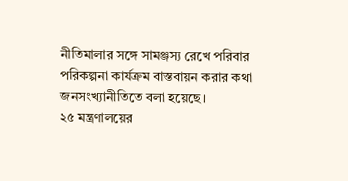নীতিমালার সঙ্গে সামঞ্জস্য রেখে পরিবার পরিকল্পনা কার্যক্রম বাস্তবায়ন করার কথা জনসংখ্যানীতিতে বলা হয়েছে।
২৫ মন্ত্রণালয়ের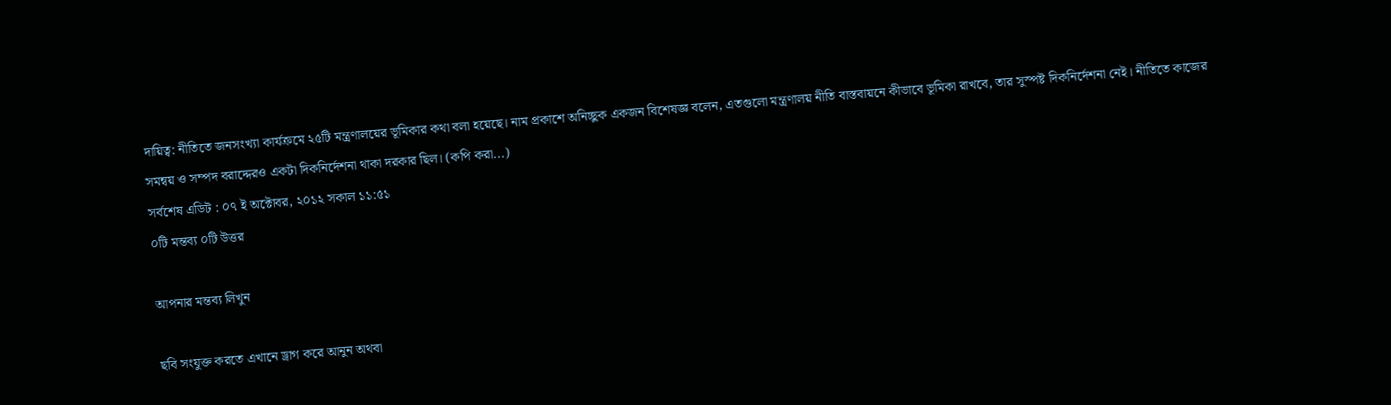দায়িত্ব: নীতিতে জনসংখ্যা কার্যক্রমে ২৫টি মন্ত্রণালয়ের ভূমিকার কথা বলা হয়েছে। নাম প্রকাশে অনিচ্ছুক একজন বিশেষজ্ঞ বলেন, এতগুলো মন্ত্রণালয় নীতি বাস্তবায়নে কীভাবে ভূমিকা রাখবে, তার সুস্পষ্ট দিকনির্দেশনা নেই। নীতিতে কাজের সমন্বয় ও সম্পদ বরাদ্দেরও একটা দিকনির্দেশনা থাকা দরকার ছিল। (কপি করা...)
সর্বশেষ এডিট : ০৭ ই অক্টোবর, ২০১২ সকাল ১১:৫১
০টি মন্তব্য ০টি উত্তর

আপনার মন্তব্য লিখুন

ছবি সংযুক্ত করতে এখানে ড্রাগ করে আনুন অথবা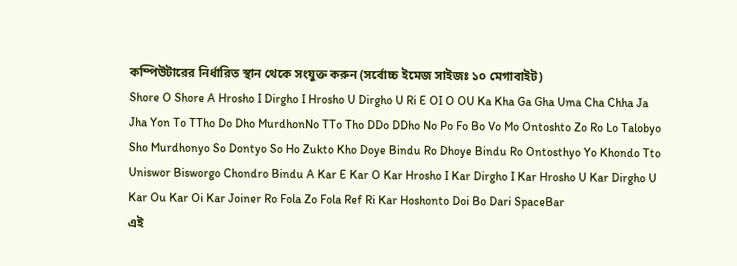কম্পিউটারের নির্ধারিত স্থান থেকে সংযুক্ত করুন (সর্বোচ্চ ইমেজ সাইজঃ ১০ মেগাবাইট)
Shore O Shore A Hrosho I Dirgho I Hrosho U Dirgho U Ri E OI O OU Ka Kha Ga Gha Uma Cha Chha Ja Jha Yon To TTho Do Dho MurdhonNo TTo Tho DDo DDho No Po Fo Bo Vo Mo Ontoshto Zo Ro Lo Talobyo Sho Murdhonyo So Dontyo So Ho Zukto Kho Doye Bindu Ro Dhoye Bindu Ro Ontosthyo Yo Khondo Tto Uniswor Bisworgo Chondro Bindu A Kar E Kar O Kar Hrosho I Kar Dirgho I Kar Hrosho U Kar Dirgho U Kar Ou Kar Oi Kar Joiner Ro Fola Zo Fola Ref Ri Kar Hoshonto Doi Bo Dari SpaceBar
এই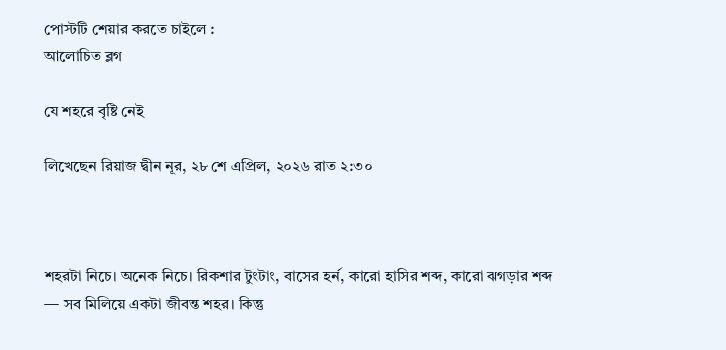পোস্টটি শেয়ার করতে চাইলে :
আলোচিত ব্লগ

যে শহরে বৃষ্টি নেই

লিখেছেন রিয়াজ দ্বীন নূর, ২৮ শে এপ্রিল, ২০২৬ রাত ২:৩০



শহরটা নিচে। অনেক নিচে। রিকশার টুংটাং, বাসের হর্ন, কারো হাসির শব্দ, কারো ঝগড়ার শব্দ — সব মিলিয়ে একটা জীবন্ত শহর। কিন্তু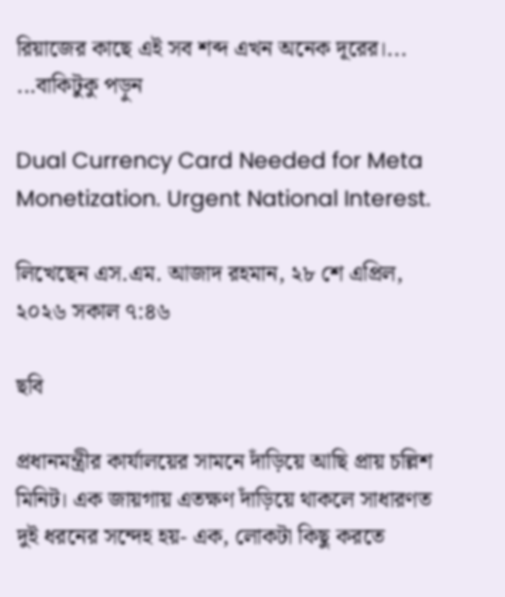রিয়াজের কাছে এই সব শব্দ এখন অনেক দূরের।... ...বাকিটুকু পড়ুন

Dual Currency Card Needed for Meta Monetization. Urgent National Interest.

লিখেছেন এস.এম. আজাদ রহমান, ২৮ শে এপ্রিল, ২০২৬ সকাল ৭:৪৬

ছবি

প্রধানমন্ত্রীর কার্যালয়ের সামনে দাঁড়িয়ে আছি প্রায় চল্লিশ মিনিট। এক জায়গায় এতক্ষণ দাঁড়িয়ে থাকলে সাধারণত দুই ধরনের সন্দেহ হয়- এক, লোকটা কিছু করতে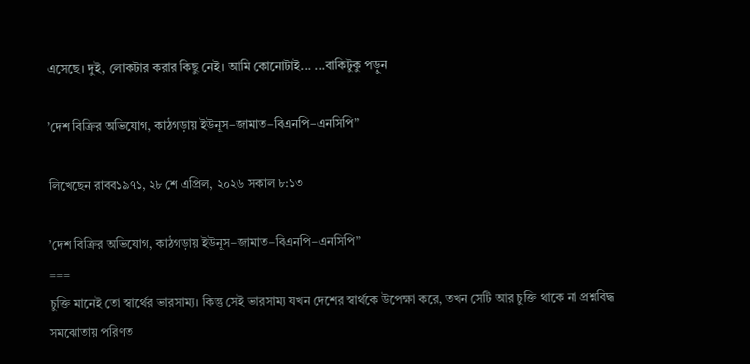এসেছে। দুই, লোকটার করার কিছু নেই। আমি কোনোটাই... ...বাকিটুকু পড়ুন

’দেশ বিক্রির অভিযোগ, কাঠগড়ায় ইউনূস–জামাত–বিএনপি–এনসিপি”

লিখেছেন রাবব১৯৭১, ২৮ শে এপ্রিল, ২০২৬ সকাল ৮:১৩

’দেশ বিক্রির অভিযোগ, কাঠগড়ায় ইউনূস–জামাত–বিএনপি–এনসিপি”
===
চুক্তি মানেই তো স্বার্থের ভারসাম্য। কিন্তু সেই ভারসাম্য যখন দেশের স্বার্থকে উপেক্ষা করে, তখন সেটি আর চুক্তি থাকে না প্রশ্নবিদ্ধ সমঝোতায় পরিণত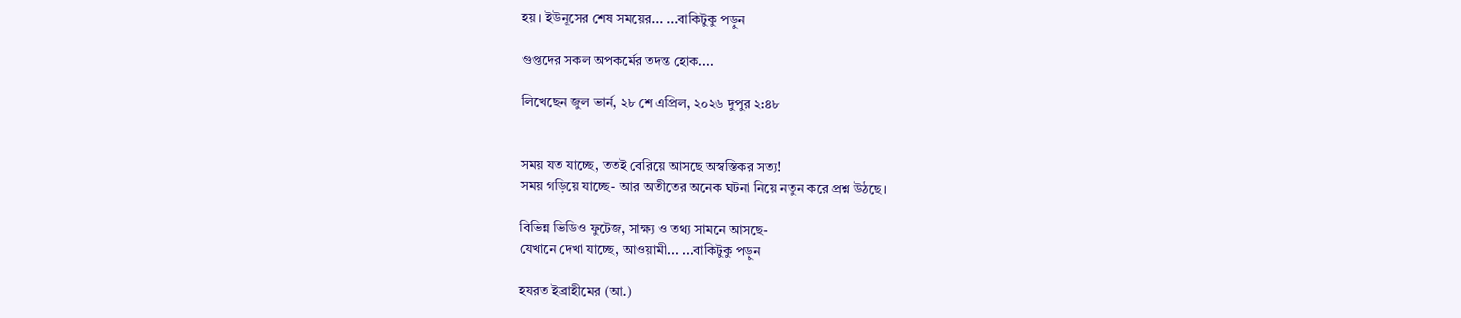হয়। ইউনূসের শেষ সময়ের... ...বাকিটুকু পড়ুন

গুপ্তদের সকল অপকর্মের তদন্ত হোক....

লিখেছেন জুল ভার্ন, ২৮ শে এপ্রিল, ২০২৬ দুপুর ২:৪৮


সময় যত যাচ্ছে, ততই বেরিয়ে আসছে অস্বস্তিকর সত্য!
সময় গড়িয়ে যাচ্ছে- আর অতীতের অনেক ঘটনা নিয়ে নতুন করে প্রশ্ন উঠছে।

বিভিন্ন ভিডিও ফুটেজ, সাক্ষ্য ও তথ্য সামনে আসছে-
যেখানে দেখা যাচ্ছে, আওয়ামী... ...বাকিটুকু পড়ুন

হযরত ইব্রাহীমের (আ.)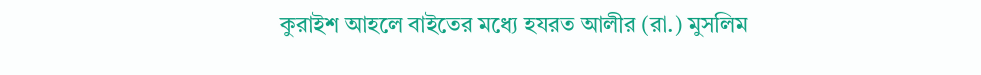কুরাইশ আহলে বাইতের মধ্যে হযরত আলীর (রা.) মুসলিম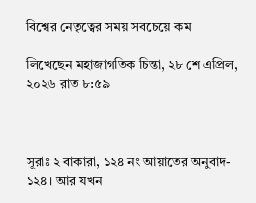বিশ্বের নেতৃত্বের সময় সবচেয়ে কম

লিখেছেন মহাজাগতিক চিন্তা, ২৮ শে এপ্রিল, ২০২৬ রাত ৮:৫৯



সূরাঃ ২ বাকারা, ১২৪ নং আয়াতের অনুবাদ-
১২৪। আর যখন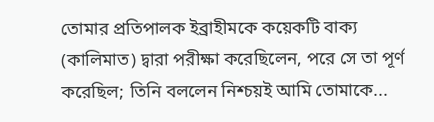তোমার প্রতিপালক ইব্রাহীমকে কয়েকটি বাক্য (কালিমাত) দ্বারা পরীক্ষা করেছিলেন, পরে সে তা পূর্ণ করেছিল; তিনি বললেন নিশ্চয়ই আমি তোমাকে...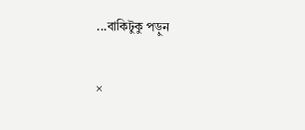...বাকিটুকু পড়ুন

×